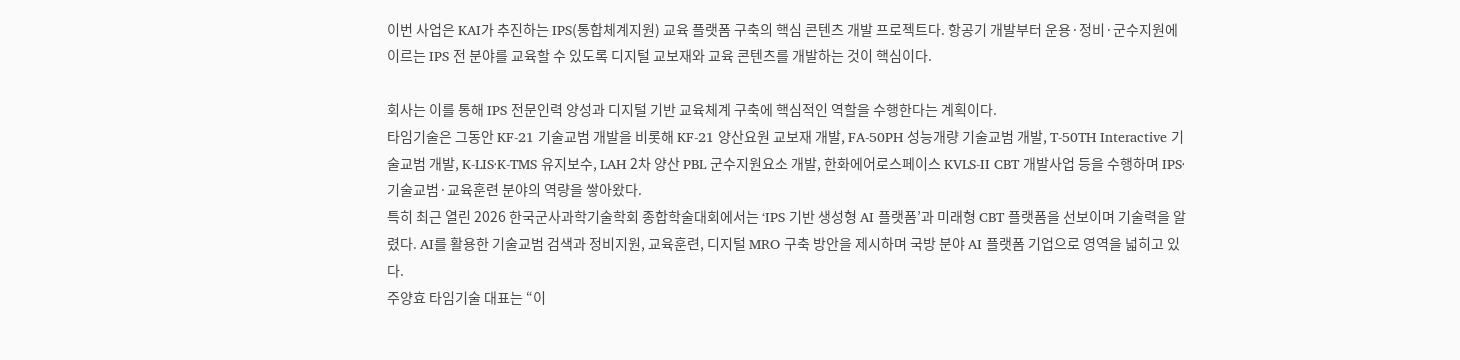이번 사업은 KAI가 추진하는 IPS(통합체계지원) 교육 플랫폼 구축의 핵심 콘텐츠 개발 프로젝트다. 항공기 개발부터 운용·정비·군수지원에 이르는 IPS 전 분야를 교육할 수 있도록 디지털 교보재와 교육 콘텐츠를 개발하는 것이 핵심이다.

회사는 이를 통해 IPS 전문인력 양성과 디지털 기반 교육체계 구축에 핵심적인 역할을 수행한다는 계획이다.
타임기술은 그동안 KF-21 기술교범 개발을 비롯해 KF-21 양산요원 교보재 개발, FA-50PH 성능개량 기술교범 개발, T-50TH Interactive 기술교범 개발, K-LIS·K-TMS 유지보수, LAH 2차 양산 PBL 군수지원요소 개발, 한화에어로스페이스 KVLS-II CBT 개발사업 등을 수행하며 IPS·기술교범·교육훈련 분야의 역량을 쌓아왔다.
특히 최근 열린 2026 한국군사과학기술학회 종합학술대회에서는 ‘IPS 기반 생성형 AI 플랫폼’과 미래형 CBT 플랫폼을 선보이며 기술력을 알렸다. AI를 활용한 기술교범 검색과 정비지원, 교육훈련, 디지털 MRO 구축 방안을 제시하며 국방 분야 AI 플랫폼 기업으로 영역을 넓히고 있다.
주양효 타임기술 대표는 “이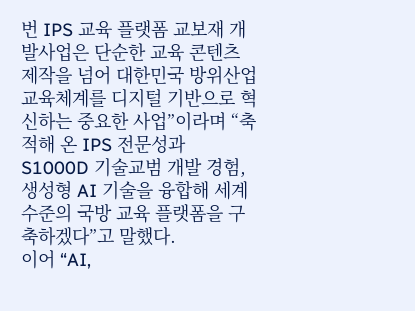번 IPS 교육 플랫폼 교보재 개발사업은 단순한 교육 콘텐츠 제작을 넘어 대한민국 방위산업 교육체계를 디지털 기반으로 혁신하는 중요한 사업”이라며 “축적해 온 IPS 전문성과 S1000D 기술교범 개발 경험, 생성형 AI 기술을 융합해 세계 수준의 국방 교육 플랫폼을 구축하겠다”고 말했다.
이어 “AI,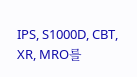IPS, S1000D, CBT, XR, MRO를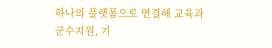하나의 플랫폼으로 연결해 교육과 군수지원, 기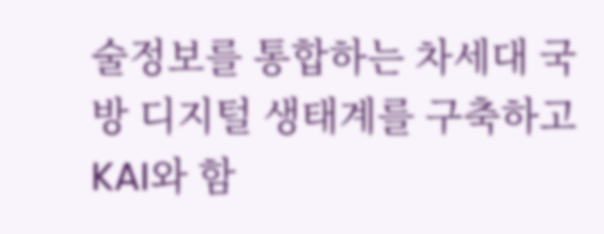술정보를 통합하는 차세대 국방 디지털 생태계를 구축하고 KAI와 함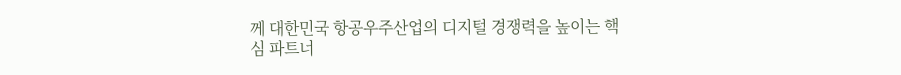께 대한민국 항공우주산업의 디지털 경쟁력을 높이는 핵심 파트너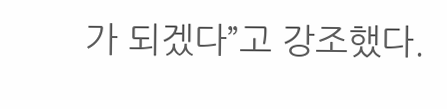가 되겠다”고 강조했다.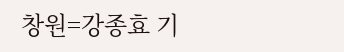창원=강종효 기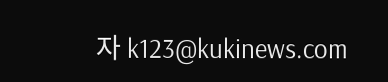자 k123@kukinews.com